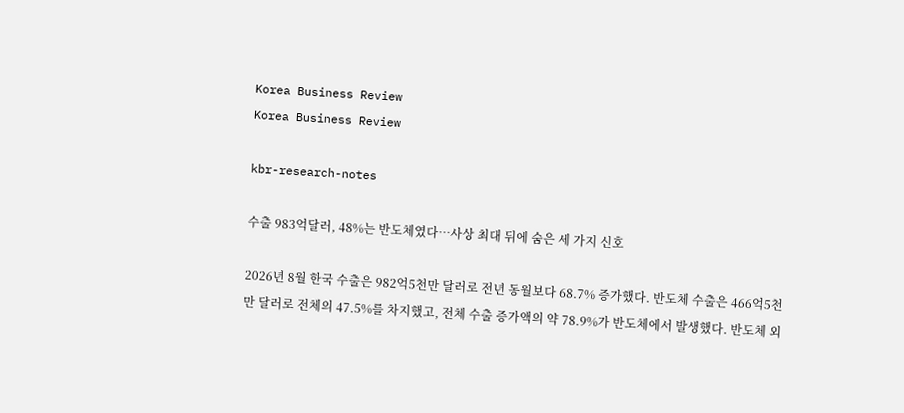Korea Business Review
Korea Business Review

kbr-research-notes

수출 983억달러, 48%는 반도체였다…사상 최대 뒤에 숨은 세 가지 신호

2026년 8월 한국 수출은 982억5천만 달러로 전년 동월보다 68.7% 증가했다. 반도체 수출은 466억5천만 달러로 전체의 47.5%를 차지했고, 전체 수출 증가액의 약 78.9%가 반도체에서 발생했다. 반도체 외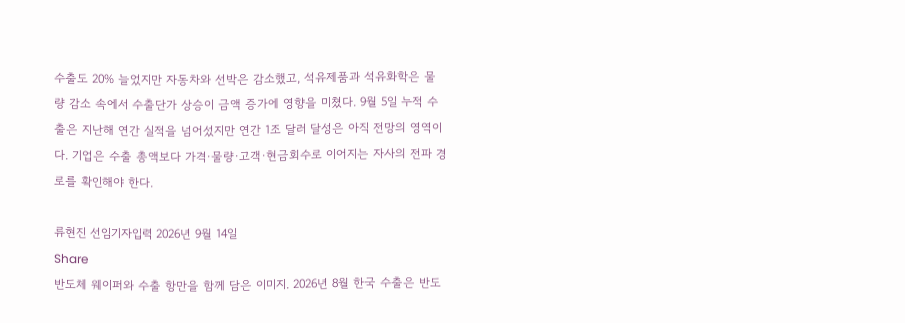수출도 20% 늘었지만 자동차와 선박은 감소했고, 석유제품과 석유화학은 물량 감소 속에서 수출단가 상승이 금액 증가에 영향을 미쳤다. 9월 5일 누적 수출은 지난해 연간 실적을 넘어섰지만 연간 1조 달러 달성은 아직 전망의 영역이다. 기업은 수출 총액보다 가격·물량·고객·현금회수로 이어지는 자사의 전파 경로를 확인해야 한다.

류현진 선임기자입력 2026년 9월 14일
Share
반도체 웨이퍼와 수출 항만을 함께 담은 이미지. 2026년 8월 한국 수출은 반도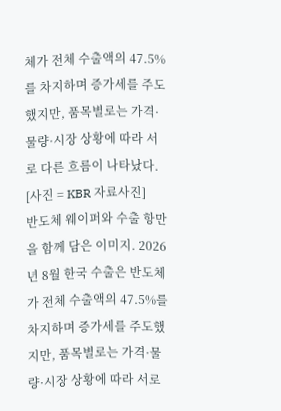체가 전체 수출액의 47.5%를 차지하며 증가세를 주도했지만, 품목별로는 가격·물량·시장 상황에 따라 서로 다른 흐름이 나타났다. [사진 = KBR 자료사진]
반도체 웨이퍼와 수출 항만을 함께 담은 이미지. 2026년 8월 한국 수출은 반도체가 전체 수출액의 47.5%를 차지하며 증가세를 주도했지만, 품목별로는 가격·물량·시장 상황에 따라 서로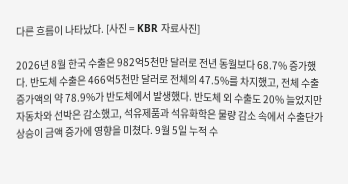다른 흐름이 나타났다. [사진 = KBR 자료사진]

2026년 8월 한국 수출은 982억5천만 달러로 전년 동월보다 68.7% 증가했다. 반도체 수출은 466억5천만 달러로 전체의 47.5%를 차지했고, 전체 수출 증가액의 약 78.9%가 반도체에서 발생했다. 반도체 외 수출도 20% 늘었지만 자동차와 선박은 감소했고, 석유제품과 석유화학은 물량 감소 속에서 수출단가 상승이 금액 증가에 영향을 미쳤다. 9월 5일 누적 수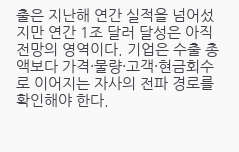출은 지난해 연간 실적을 넘어섰지만 연간 1조 달러 달성은 아직 전망의 영역이다. 기업은 수출 총액보다 가격·물량·고객·현금회수로 이어지는 자사의 전파 경로를 확인해야 한다.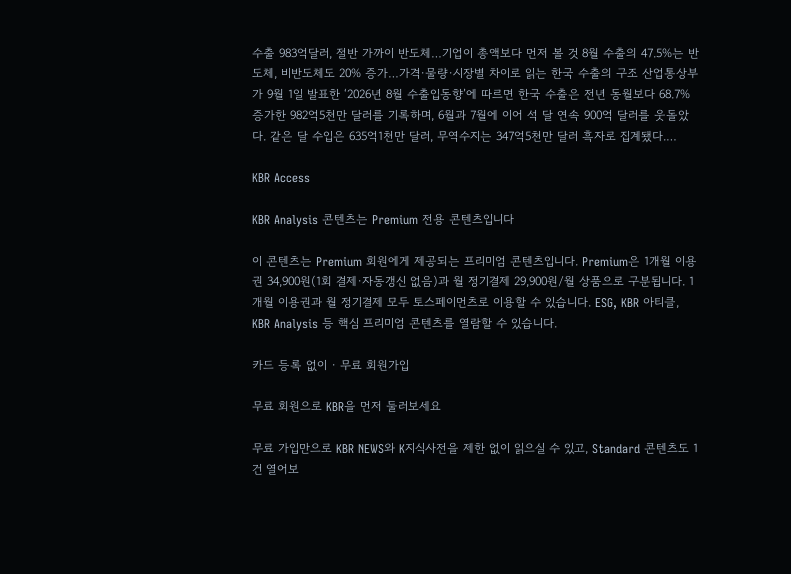수출 983억달러, 절반 가까이 반도체…기업이 총액보다 먼저 볼 것 8월 수출의 47.5%는 반도체, 비반도체도 20% 증가…가격·물량·시장별 차이로 읽는 한국 수출의 구조 산업통상부가 9월 1일 발표한 ‘2026년 8월 수출입동향’에 따르면 한국 수출은 전년 동월보다 68.7% 증가한 982억5천만 달러를 기록하며, 6월과 7월에 이어 석 달 연속 900억 달러를 웃돌았다. 같은 달 수입은 635억1천만 달러, 무역수지는 347억5천만 달러 흑자로 집계됐다.…

KBR Access

KBR Analysis 콘텐츠는 Premium 전용 콘텐츠입니다

이 콘텐츠는 Premium 회원에게 제공되는 프리미엄 콘텐츠입니다. Premium은 1개월 이용권 34,900원(1회 결제·자동갱신 없음)과 월 정기결제 29,900원/월 상품으로 구분됩니다. 1개월 이용권과 월 정기결제 모두 토스페이먼츠로 이용할 수 있습니다. ESG, KBR 아티클, KBR Analysis 등 핵심 프리미엄 콘텐츠를 열람할 수 있습니다.

카드 등록 없이 · 무료 회원가입

무료 회원으로 KBR을 먼저 둘러보세요

무료 가입만으로 KBR NEWS와 K지식사전을 제한 없이 읽으실 수 있고, Standard 콘텐츠도 1건 열어보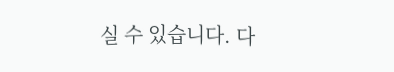실 수 있습니다. 다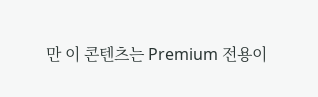만 이 콘텐츠는 Premium 전용이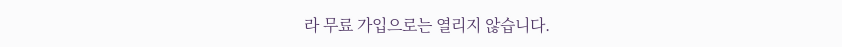라 무료 가입으로는 열리지 않습니다.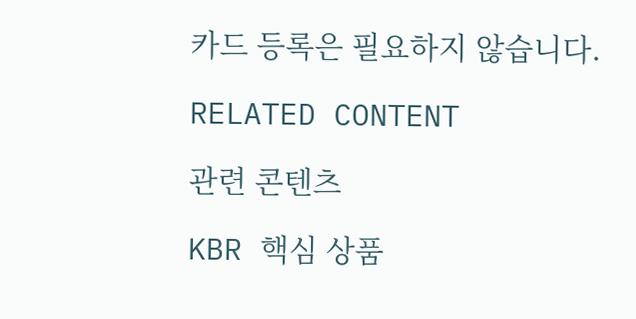카드 등록은 필요하지 않습니다.

RELATED CONTENT

관련 콘텐츠

KBR 핵심 상품